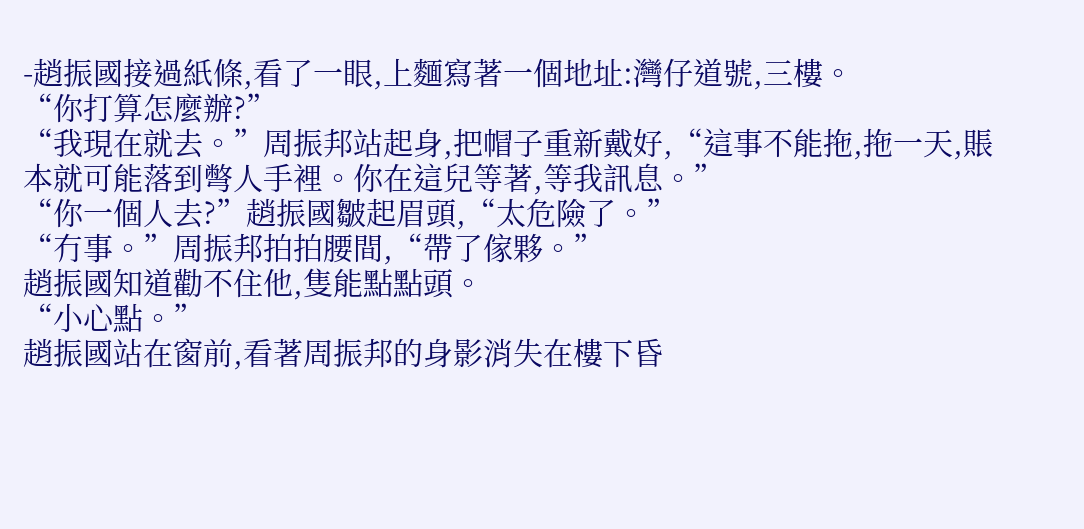-趙振國接過紙條,看了一眼,上麵寫著一個地址:灣仔道號,三樓。
“你打算怎麼辦?”
“我現在就去。”周振邦站起身,把帽子重新戴好,“這事不能拖,拖一天,賬本就可能落到彆人手裡。你在這兒等著,等我訊息。”
“你一個人去?”趙振國皺起眉頭,“太危險了。”
“冇事。”周振邦拍拍腰間,“帶了傢夥。”
趙振國知道勸不住他,隻能點點頭。
“小心點。”
趙振國站在窗前,看著周振邦的身影消失在樓下昏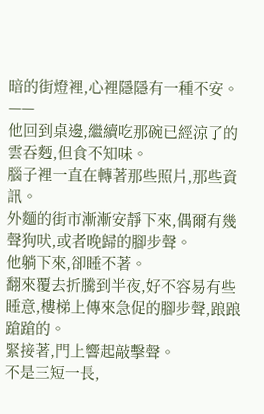暗的街燈裡,心裡隱隱有一種不安。
——
他回到桌邊,繼續吃那碗已經涼了的雲吞麪,但食不知味。
腦子裡一直在轉著那些照片,那些資訊。
外麵的街市漸漸安靜下來,偶爾有幾聲狗吠,或者晚歸的腳步聲。
他躺下來,卻睡不著。
翻來覆去折騰到半夜,好不容易有些睡意,樓梯上傳來急促的腳步聲,踉踉蹌蹌的。
緊接著,門上響起敲擊聲。
不是三短一長,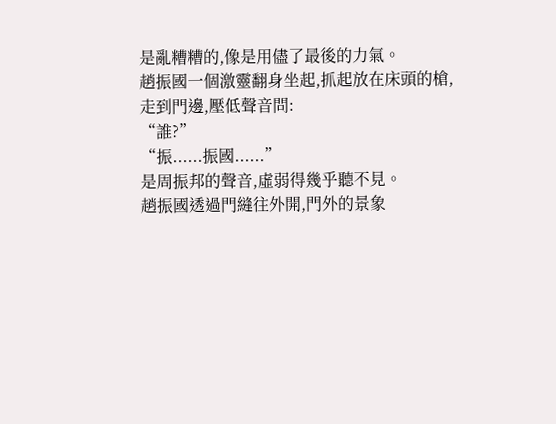是亂糟糟的,像是用儘了最後的力氣。
趙振國一個激靈翻身坐起,抓起放在床頭的槍,走到門邊,壓低聲音問:
“誰?”
“振......振國......”
是周振邦的聲音,虛弱得幾乎聽不見。
趙振國透過門縫往外開,門外的景象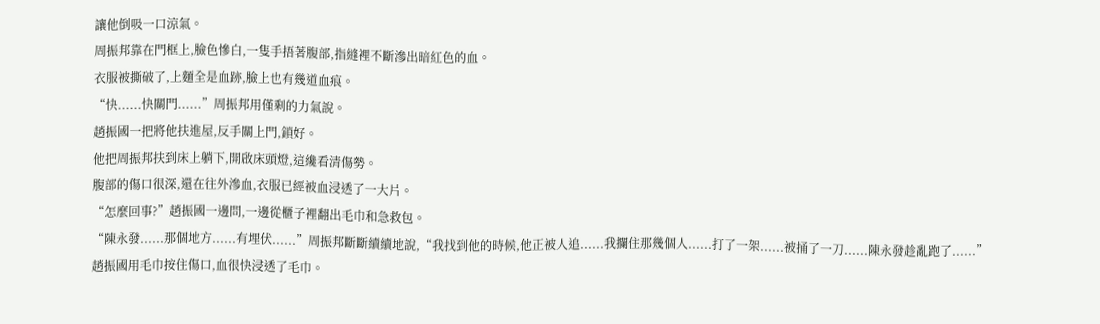讓他倒吸一口涼氣。
周振邦靠在門框上,臉色慘白,一隻手捂著腹部,指縫裡不斷滲出暗紅色的血。
衣服被撕破了,上麵全是血跡,臉上也有幾道血痕。
“快......快關門......”周振邦用僅剩的力氣說。
趙振國一把將他扶進屋,反手關上門,鎖好。
他把周振邦扶到床上躺下,開啟床頭燈,這纔看清傷勢。
腹部的傷口很深,還在往外滲血,衣服已經被血浸透了一大片。
“怎麼回事?”趙振國一邊問,一邊從櫃子裡翻出毛巾和急救包。
“陳永發......那個地方......有埋伏......”周振邦斷斷續續地說,“我找到他的時候,他正被人追......我攔住那幾個人......打了一架......被捅了一刀......陳永發趁亂跑了......”
趙振國用毛巾按住傷口,血很快浸透了毛巾。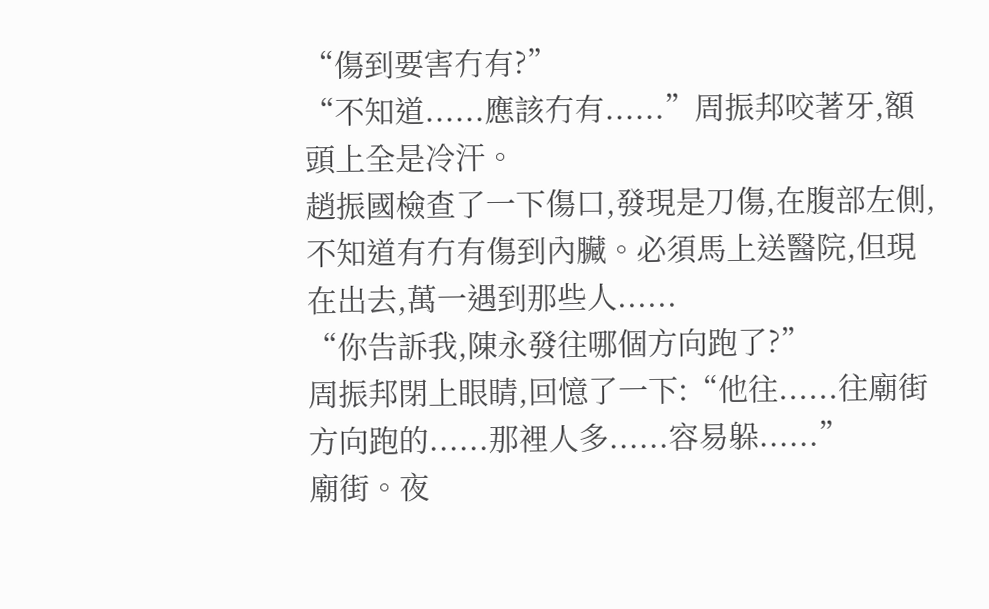“傷到要害冇有?”
“不知道......應該冇有......”周振邦咬著牙,額頭上全是冷汗。
趙振國檢查了一下傷口,發現是刀傷,在腹部左側,不知道有冇有傷到內臟。必須馬上送醫院,但現在出去,萬一遇到那些人......
“你告訴我,陳永發往哪個方向跑了?”
周振邦閉上眼睛,回憶了一下:“他往......往廟街方向跑的......那裡人多......容易躲......”
廟街。夜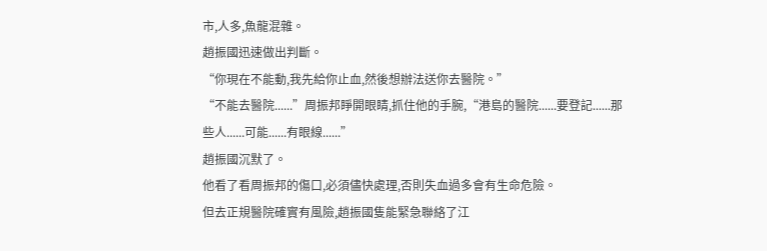市,人多,魚龍混雜。
趙振國迅速做出判斷。
“你現在不能動,我先給你止血,然後想辦法送你去醫院。”
“不能去醫院......”周振邦睜開眼睛,抓住他的手腕,“港島的醫院......要登記......那些人......可能......有眼線......”
趙振國沉默了。
他看了看周振邦的傷口,必須儘快處理,否則失血過多會有生命危險。
但去正規醫院確實有風險,趙振國隻能緊急聯絡了江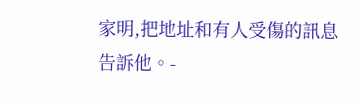家明,把地址和有人受傷的訊息告訴他。-